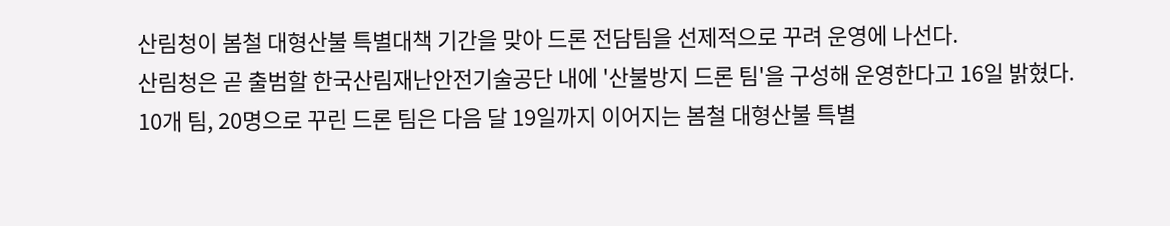산림청이 봄철 대형산불 특별대책 기간을 맞아 드론 전담팀을 선제적으로 꾸려 운영에 나선다.
산림청은 곧 출범할 한국산림재난안전기술공단 내에 '산불방지 드론 팀'을 구성해 운영한다고 16일 밝혔다.
10개 팀, 20명으로 꾸린 드론 팀은 다음 달 19일까지 이어지는 봄철 대형산불 특별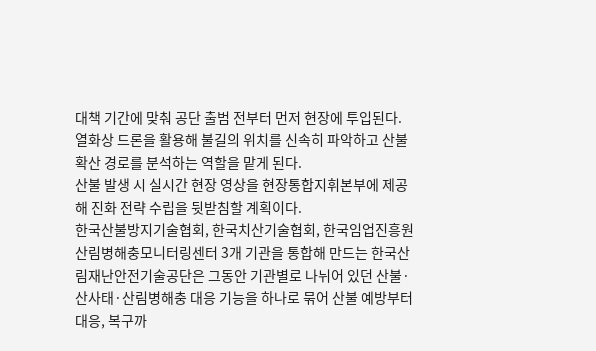대책 기간에 맞춰 공단 출범 전부터 먼저 현장에 투입된다. 열화상 드론을 활용해 불길의 위치를 신속히 파악하고 산불 확산 경로를 분석하는 역할을 맡게 된다.
산불 발생 시 실시간 현장 영상을 현장통합지휘본부에 제공해 진화 전략 수립을 뒷받침할 계획이다.
한국산불방지기술협회, 한국치산기술협회, 한국임업진흥원 산림병해충모니터링센터 3개 기관을 통합해 만드는 한국산림재난안전기술공단은 그동안 기관별로 나뉘어 있던 산불·산사태·산림병해충 대응 기능을 하나로 묶어 산불 예방부터 대응, 복구까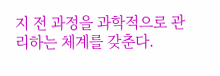지 전 과정을 과학적으로 관리하는 체계를 갖춘다.